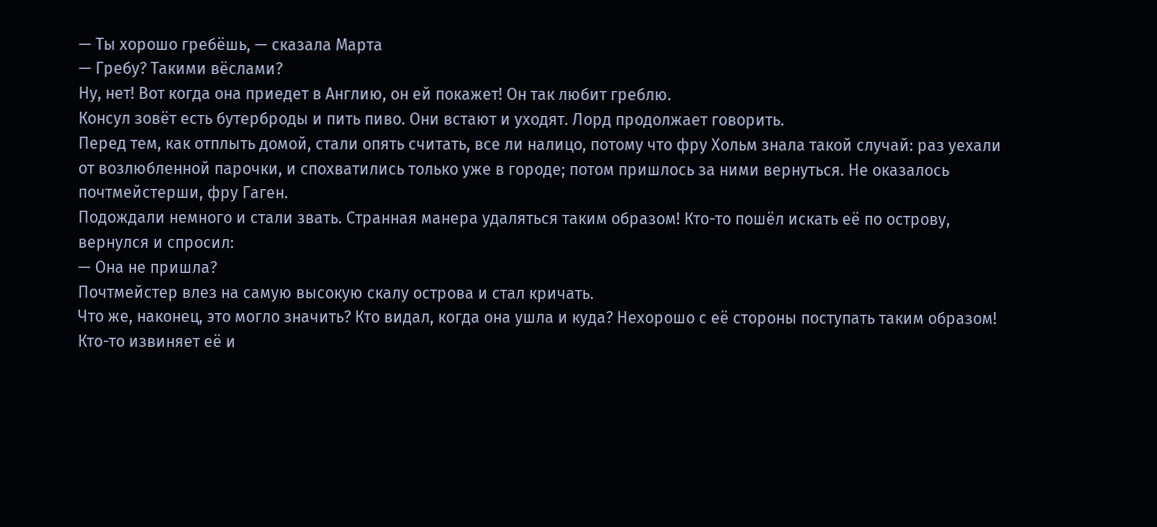— Ты хорошо гребёшь, — сказала Марта
— Гребу? Такими вёслами?
Ну, нет! Вот когда она приедет в Англию, он ей покажет! Он так любит греблю.
Консул зовёт есть бутерброды и пить пиво. Они встают и уходят. Лорд продолжает говорить.
Перед тем, как отплыть домой, стали опять считать, все ли налицо, потому что фру Хольм знала такой случай: раз уехали от возлюбленной парочки, и спохватились только уже в городе; потом пришлось за ними вернуться. Не оказалось почтмейстерши, фру Гаген.
Подождали немного и стали звать. Странная манера удаляться таким образом! Кто-то пошёл искать её по острову, вернулся и спросил:
— Она не пришла?
Почтмейстер влез на самую высокую скалу острова и стал кричать.
Что же, наконец, это могло значить? Кто видал, когда она ушла и куда? Нехорошо с её стороны поступать таким образом! Кто-то извиняет её и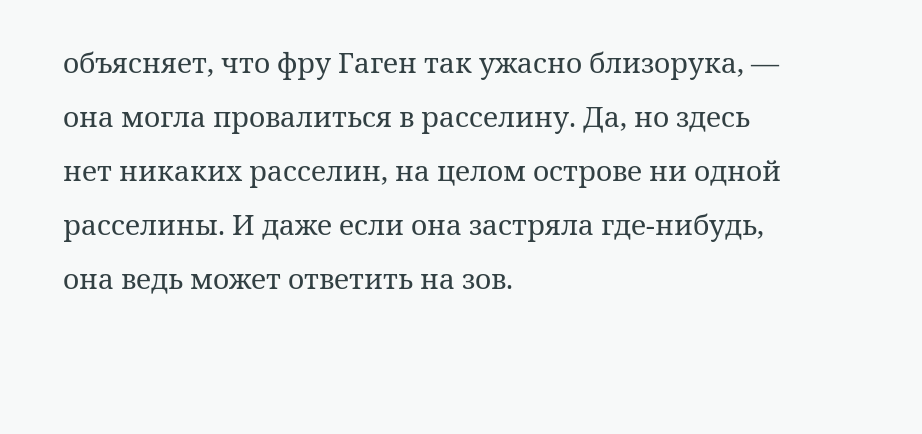объясняет, что фру Гаген так ужасно близорука, — она могла провалиться в расселину. Да, но здесь нет никаких расселин, на целом острове ни одной расселины. И даже если она застряла где-нибудь, она ведь может ответить на зов.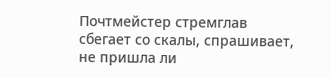Почтмейстер стремглав сбегает со скалы, спрашивает, не пришла ли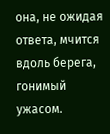она, не ожидая ответа, мчится вдоль берега, гонимый ужасом.